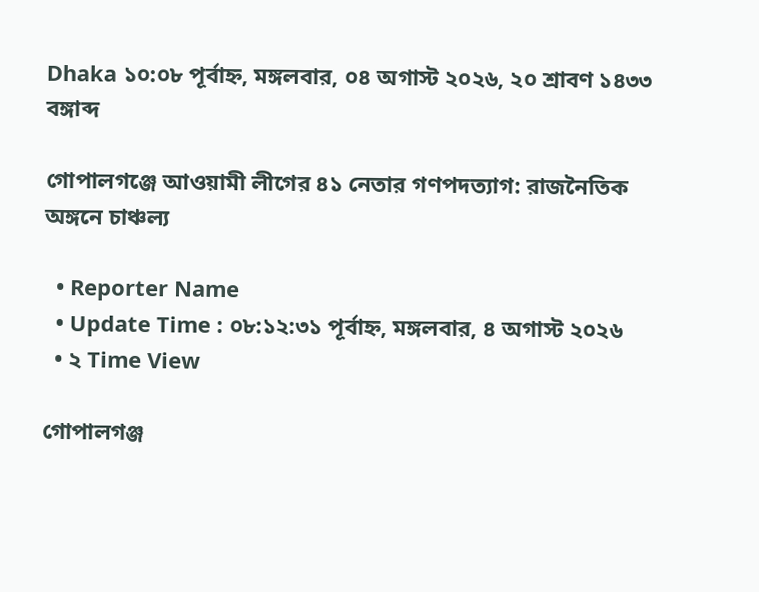Dhaka ১০:০৮ পূর্বাহ্ন, মঙ্গলবার, ০৪ অগাস্ট ২০২৬, ২০ শ্রাবণ ১৪৩৩ বঙ্গাব্দ

গোপালগঞ্জে আওয়ামী লীগের ৪১ নেতার গণপদত্যাগ: রাজনৈতিক অঙ্গনে চাঞ্চল্য

  • Reporter Name
  • Update Time : ০৮:১২:৩১ পূর্বাহ্ন, মঙ্গলবার, ৪ অগাস্ট ২০২৬
  • ২ Time View

গোপালগঞ্জ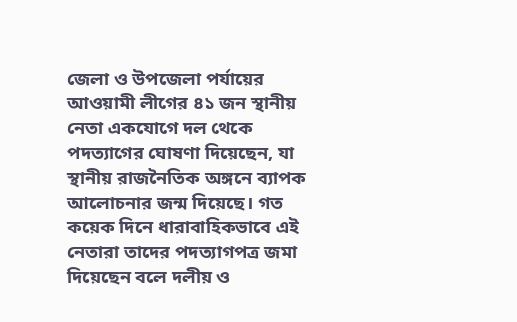জেলা ও উপজেলা পর্যায়ের আওয়ামী লীগের ৪১ জন স্থানীয় নেতা একযোগে দল থেকে পদত্যাগের ঘোষণা দিয়েছেন, যা স্থানীয় রাজনৈতিক অঙ্গনে ব্যাপক আলোচনার জন্ম দিয়েছে। গত কয়েক দিনে ধারাবাহিকভাবে এই নেতারা তাদের পদত্যাগপত্র জমা দিয়েছেন বলে দলীয় ও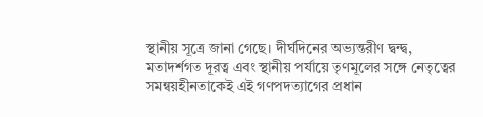স্থানীয় সূত্রে জানা গেছে। দীর্ঘদিনের অভ্যন্তরীণ দ্বন্দ্ব, মতাদর্শগত দূরত্ব এবং স্থানীয় পর্যায়ে তৃণমূলের সঙ্গে নেতৃত্বের সমন্বয়হীনতাকেই এই গণপদত্যাগের প্রধান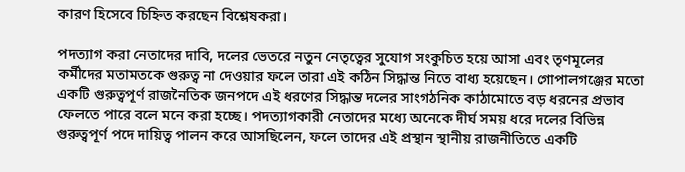কারণ হিসেবে চিহ্নিত করছেন বিশ্লেষকরা।

পদত্যাগ করা নেতাদের দাবি, দলের ভেতরে নতুন নেতৃত্বের সুযোগ সংকুচিত হয়ে আসা এবং তৃণমূলের কর্মীদের মতামতকে গুরুত্ব না দেওয়ার ফলে তারা এই কঠিন সিদ্ধান্ত নিতে বাধ্য হয়েছেন। গোপালগঞ্জের মতো একটি গুরুত্বপূর্ণ রাজনৈতিক জনপদে এই ধরণের সিদ্ধান্ত দলের সাংগঠনিক কাঠামোতে বড় ধরনের প্রভাব ফেলতে পারে বলে মনে করা হচ্ছে। পদত্যাগকারী নেতাদের মধ্যে অনেকে দীর্ঘ সময় ধরে দলের বিভিন্ন গুরুত্বপূর্ণ পদে দায়িত্ব পালন করে আসছিলেন, ফলে তাদের এই প্রস্থান স্থানীয় রাজনীতিতে একটি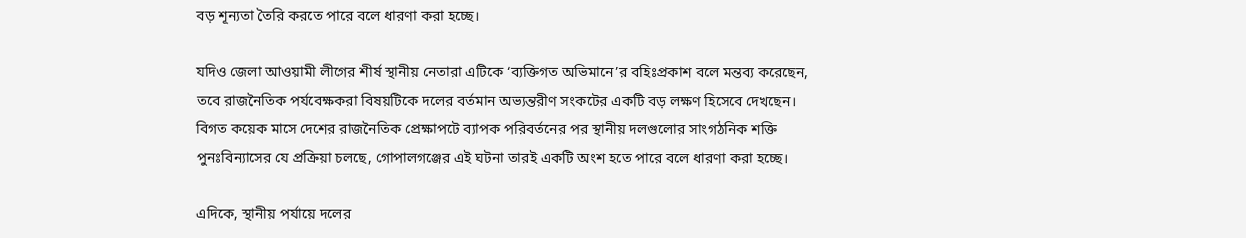বড় শূন্যতা তৈরি করতে পারে বলে ধারণা করা হচ্ছে।

যদিও জেলা আওয়ামী লীগের শীর্ষ স্থানীয় নেতারা এটিকে ‘ব্যক্তিগত অভিমানে’র বহিঃপ্রকাশ বলে মন্তব্য করেছেন, তবে রাজনৈতিক পর্যবেক্ষকরা বিষয়টিকে দলের বর্তমান অভ্যন্তরীণ সংকটের একটি বড় লক্ষণ হিসেবে দেখছেন। বিগত কয়েক মাসে দেশের রাজনৈতিক প্রেক্ষাপটে ব্যাপক পরিবর্তনের পর স্থানীয় দলগুলোর সাংগঠনিক শক্তি পুনঃবিন্যাসের যে প্রক্রিয়া চলছে, গোপালগঞ্জের এই ঘটনা তারই একটি অংশ হতে পারে বলে ধারণা করা হচ্ছে।

এদিকে, স্থানীয় পর্যায়ে দলের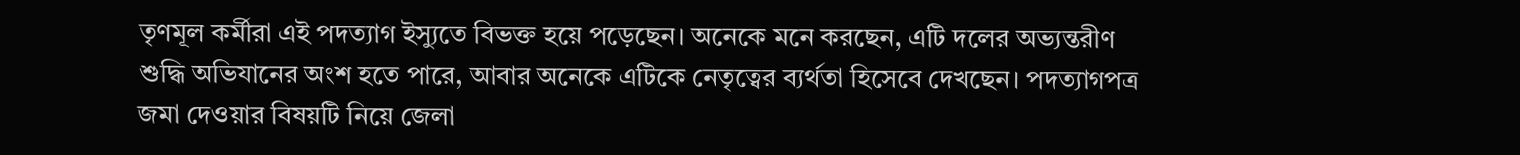তৃণমূল কর্মীরা এই পদত্যাগ ইস্যুতে বিভক্ত হয়ে পড়েছেন। অনেকে মনে করছেন, এটি দলের অভ্যন্তরীণ শুদ্ধি অভিযানের অংশ হতে পারে, আবার অনেকে এটিকে নেতৃত্বের ব্যর্থতা হিসেবে দেখছেন। পদত্যাগপত্র জমা দেওয়ার বিষয়টি নিয়ে জেলা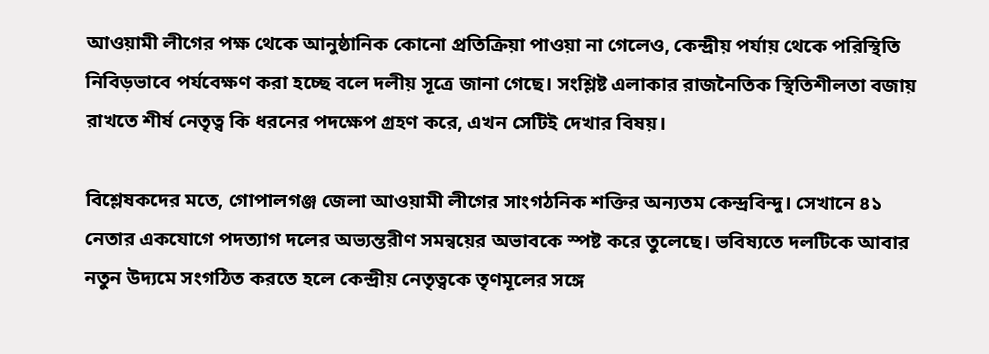আওয়ামী লীগের পক্ষ থেকে আনুষ্ঠানিক কোনো প্রতিক্রিয়া পাওয়া না গেলেও, কেন্দ্রীয় পর্যায় থেকে পরিস্থিতি নিবিড়ভাবে পর্যবেক্ষণ করা হচ্ছে বলে দলীয় সূত্রে জানা গেছে। সংশ্লিষ্ট এলাকার রাজনৈতিক স্থিতিশীলতা বজায় রাখতে শীর্ষ নেতৃত্ব কি ধরনের পদক্ষেপ গ্রহণ করে, এখন সেটিই দেখার বিষয়।

বিশ্লেষকদের মতে, গোপালগঞ্জ জেলা আওয়ামী লীগের সাংগঠনিক শক্তির অন্যতম কেন্দ্রবিন্দু। সেখানে ৪১ নেতার একযোগে পদত্যাগ দলের অভ্যন্তরীণ সমন্বয়ের অভাবকে স্পষ্ট করে তুলেছে। ভবিষ্যতে দলটিকে আবার নতুন উদ্যমে সংগঠিত করতে হলে কেন্দ্রীয় নেতৃত্বকে তৃণমূলের সঙ্গে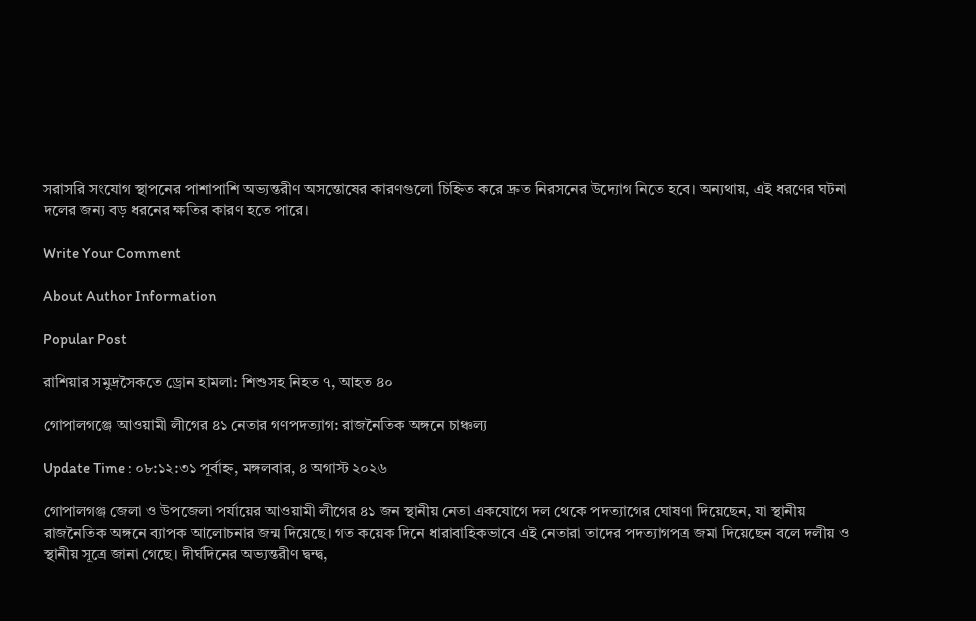সরাসরি সংযোগ স্থাপনের পাশাপাশি অভ্যন্তরীণ অসন্তোষের কারণগুলো চিহ্নিত করে দ্রুত নিরসনের উদ্যোগ নিতে হবে। অন্যথায়, এই ধরণের ঘটনা দলের জন্য বড় ধরনের ক্ষতির কারণ হতে পারে।

Write Your Comment

About Author Information

Popular Post

রাশিয়ার সমুদ্রসৈকতে ড্রোন হামলা: শিশুসহ নিহত ৭, আহত ৪০

গোপালগঞ্জে আওয়ামী লীগের ৪১ নেতার গণপদত্যাগ: রাজনৈতিক অঙ্গনে চাঞ্চল্য

Update Time : ০৮:১২:৩১ পূর্বাহ্ন, মঙ্গলবার, ৪ অগাস্ট ২০২৬

গোপালগঞ্জ জেলা ও উপজেলা পর্যায়ের আওয়ামী লীগের ৪১ জন স্থানীয় নেতা একযোগে দল থেকে পদত্যাগের ঘোষণা দিয়েছেন, যা স্থানীয় রাজনৈতিক অঙ্গনে ব্যাপক আলোচনার জন্ম দিয়েছে। গত কয়েক দিনে ধারাবাহিকভাবে এই নেতারা তাদের পদত্যাগপত্র জমা দিয়েছেন বলে দলীয় ও স্থানীয় সূত্রে জানা গেছে। দীর্ঘদিনের অভ্যন্তরীণ দ্বন্দ্ব,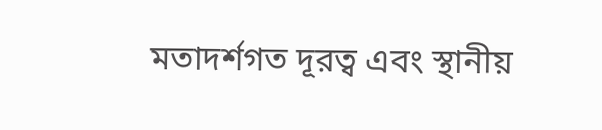মতাদর্শগত দূরত্ব এবং স্থানীয়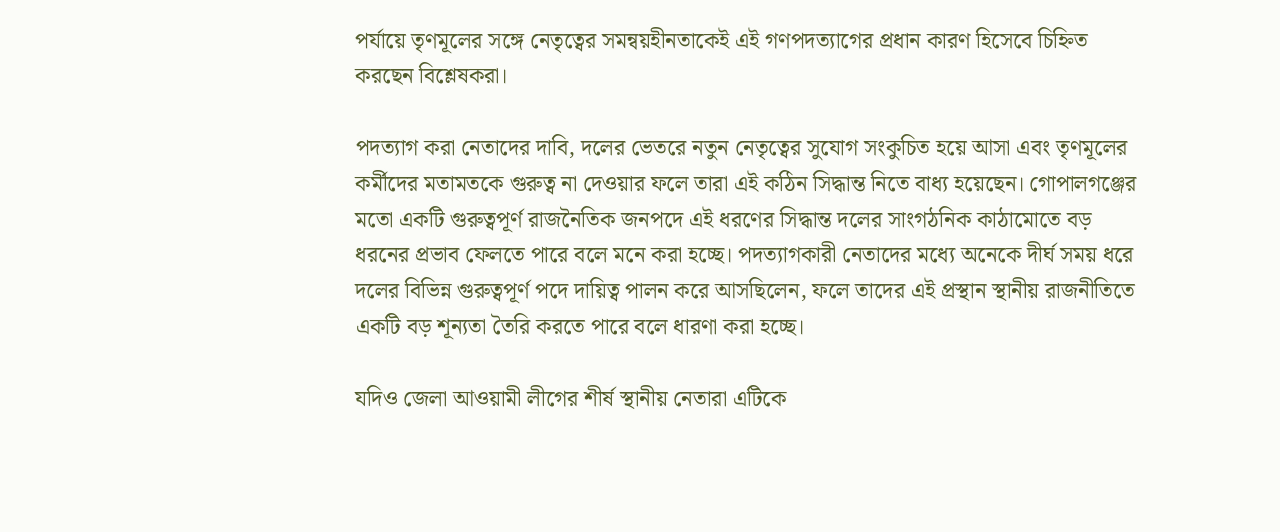পর্যায়ে তৃণমূলের সঙ্গে নেতৃত্বের সমন্বয়হীনতাকেই এই গণপদত্যাগের প্রধান কারণ হিসেবে চিহ্নিত করছেন বিশ্লেষকরা।

পদত্যাগ করা নেতাদের দাবি, দলের ভেতরে নতুন নেতৃত্বের সুযোগ সংকুচিত হয়ে আসা এবং তৃণমূলের কর্মীদের মতামতকে গুরুত্ব না দেওয়ার ফলে তারা এই কঠিন সিদ্ধান্ত নিতে বাধ্য হয়েছেন। গোপালগঞ্জের মতো একটি গুরুত্বপূর্ণ রাজনৈতিক জনপদে এই ধরণের সিদ্ধান্ত দলের সাংগঠনিক কাঠামোতে বড় ধরনের প্রভাব ফেলতে পারে বলে মনে করা হচ্ছে। পদত্যাগকারী নেতাদের মধ্যে অনেকে দীর্ঘ সময় ধরে দলের বিভিন্ন গুরুত্বপূর্ণ পদে দায়িত্ব পালন করে আসছিলেন, ফলে তাদের এই প্রস্থান স্থানীয় রাজনীতিতে একটি বড় শূন্যতা তৈরি করতে পারে বলে ধারণা করা হচ্ছে।

যদিও জেলা আওয়ামী লীগের শীর্ষ স্থানীয় নেতারা এটিকে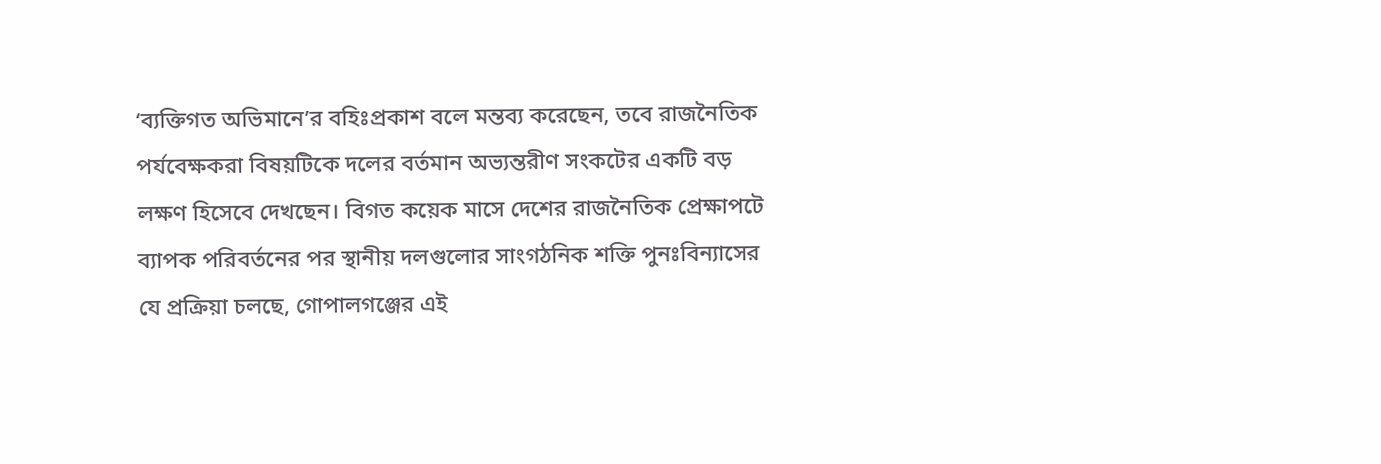‘ব্যক্তিগত অভিমানে’র বহিঃপ্রকাশ বলে মন্তব্য করেছেন, তবে রাজনৈতিক পর্যবেক্ষকরা বিষয়টিকে দলের বর্তমান অভ্যন্তরীণ সংকটের একটি বড় লক্ষণ হিসেবে দেখছেন। বিগত কয়েক মাসে দেশের রাজনৈতিক প্রেক্ষাপটে ব্যাপক পরিবর্তনের পর স্থানীয় দলগুলোর সাংগঠনিক শক্তি পুনঃবিন্যাসের যে প্রক্রিয়া চলছে, গোপালগঞ্জের এই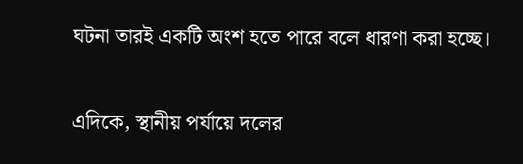ঘটনা তারই একটি অংশ হতে পারে বলে ধারণা করা হচ্ছে।

এদিকে, স্থানীয় পর্যায়ে দলের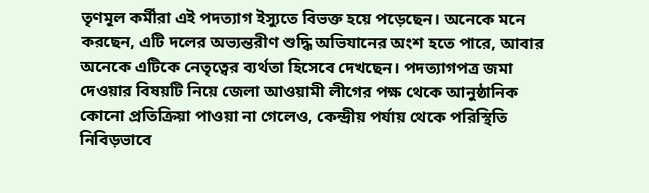তৃণমূল কর্মীরা এই পদত্যাগ ইস্যুতে বিভক্ত হয়ে পড়েছেন। অনেকে মনে করছেন, এটি দলের অভ্যন্তরীণ শুদ্ধি অভিযানের অংশ হতে পারে, আবার অনেকে এটিকে নেতৃত্বের ব্যর্থতা হিসেবে দেখছেন। পদত্যাগপত্র জমা দেওয়ার বিষয়টি নিয়ে জেলা আওয়ামী লীগের পক্ষ থেকে আনুষ্ঠানিক কোনো প্রতিক্রিয়া পাওয়া না গেলেও, কেন্দ্রীয় পর্যায় থেকে পরিস্থিতি নিবিড়ভাবে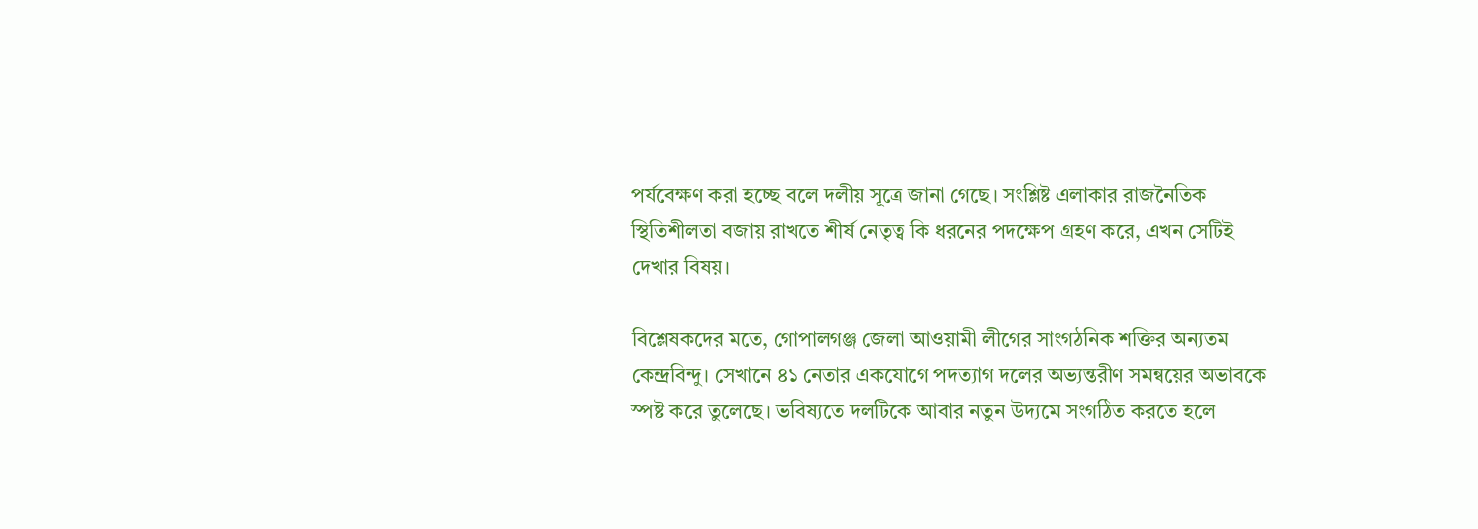পর্যবেক্ষণ করা হচ্ছে বলে দলীয় সূত্রে জানা গেছে। সংশ্লিষ্ট এলাকার রাজনৈতিক স্থিতিশীলতা বজায় রাখতে শীর্ষ নেতৃত্ব কি ধরনের পদক্ষেপ গ্রহণ করে, এখন সেটিই দেখার বিষয়।

বিশ্লেষকদের মতে, গোপালগঞ্জ জেলা আওয়ামী লীগের সাংগঠনিক শক্তির অন্যতম কেন্দ্রবিন্দু। সেখানে ৪১ নেতার একযোগে পদত্যাগ দলের অভ্যন্তরীণ সমন্বয়ের অভাবকে স্পষ্ট করে তুলেছে। ভবিষ্যতে দলটিকে আবার নতুন উদ্যমে সংগঠিত করতে হলে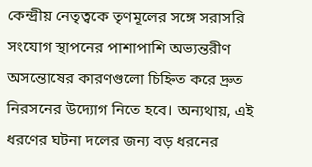কেন্দ্রীয় নেতৃত্বকে তৃণমূলের সঙ্গে সরাসরি সংযোগ স্থাপনের পাশাপাশি অভ্যন্তরীণ অসন্তোষের কারণগুলো চিহ্নিত করে দ্রুত নিরসনের উদ্যোগ নিতে হবে। অন্যথায়, এই ধরণের ঘটনা দলের জন্য বড় ধরনের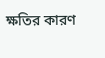ক্ষতির কারণ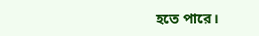হতে পারে।